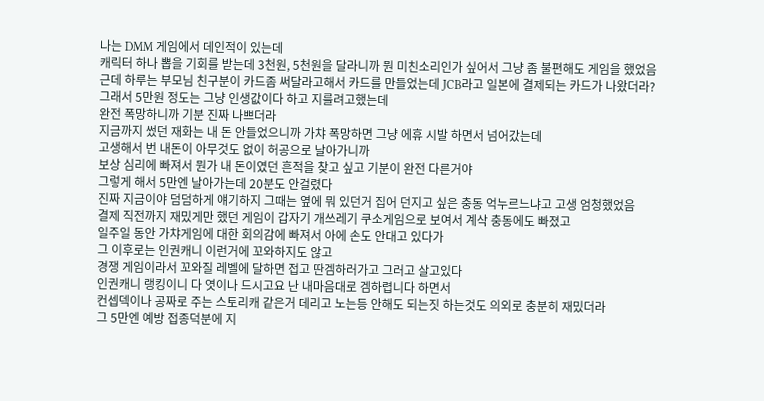나는 DMM 게임에서 데인적이 있는데
캐릭터 하나 뽑을 기회를 받는데 3천원, 5천원을 달라니까 뭔 미친소리인가 싶어서 그냥 좀 불편해도 게임을 했었음
근데 하루는 부모님 친구분이 카드좀 써달라고해서 카드를 만들었는데 JCB라고 일본에 결제되는 카드가 나왔더라?
그래서 5만원 정도는 그냥 인생값이다 하고 지를려고했는데
완전 폭망하니까 기분 진짜 나쁘더라
지금까지 썼던 재화는 내 돈 안들었으니까 가챠 폭망하면 그냥 에휴 시발 하면서 넘어갔는데
고생해서 번 내돈이 아무것도 없이 허공으로 날아가니까
보상 심리에 빠져서 뭔가 내 돈이였던 흔적을 찾고 싶고 기분이 완전 다른거야
그렇게 해서 5만엔 날아가는데 20분도 안걸렸다
진짜 지금이야 덤덤하게 얘기하지 그때는 옆에 뭐 있던거 집어 던지고 싶은 충동 억누르느냐고 고생 엄청했었음
결제 직전까지 재밌게만 했던 게임이 갑자기 개쓰레기 쿠소게임으로 보여서 계삭 충동에도 빠졌고
일주일 동안 가챠게임에 대한 회의감에 빠져서 아에 손도 안대고 있다가
그 이후로는 인권캐니 이런거에 꼬와하지도 않고
경쟁 게임이라서 꼬와질 레벨에 달하면 접고 딴겜하러가고 그러고 살고있다
인권캐니 랭킹이니 다 엿이나 드시고요 난 내마음대로 겜하렵니다 하면서
컨셉덱이나 공짜로 주는 스토리캐 같은거 데리고 노는등 안해도 되는짓 하는것도 의외로 충분히 재밌더라
그 5만엔 예방 접종덕분에 지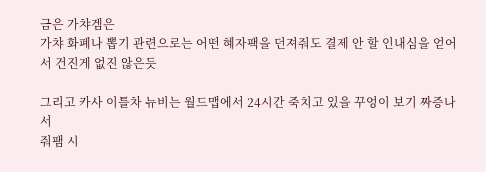금은 가챠겜은
가챠 화폐나 뽑기 관련으로는 어떤 혜자팩을 던져줘도 결제 안 할 인내심을 얻어서 건진게 없진 않은듯

그리고 카사 이틀차 뉴비는 월드맵에서 24시간 죽치고 있을 꾸엉이 보기 짜증나서
줘팸 시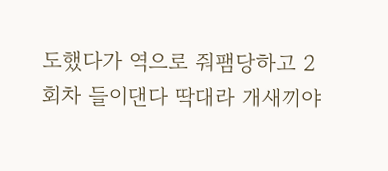도했다가 역으로 줘팸당하고 2회차 들이댄다 딱대라 개새끼야